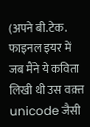(अपने बी.टेक. फाइनल इयर में जब मैंने ये कविता लिखी थी उस वक़्त unicode जैसी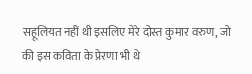सहूलियत नहीं थी इसलिए मेरे दोस्त कुमार वरुण, जो की इस कविता के प्रेरणा भी थे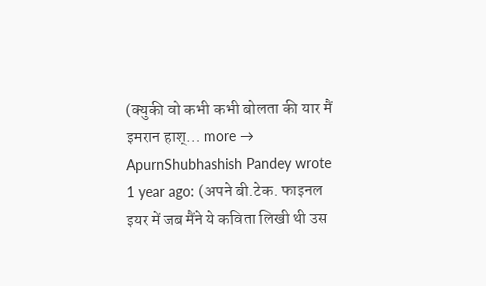(क्युकी वो कभी कभी बोलता की यार मैं इमरान हाश्… more →
ApurnShubhashish Pandey wrote 1 year ago: (अपने बी.टेक. फाइनल इयर में जब मैंने ये कविता लिखी थी उस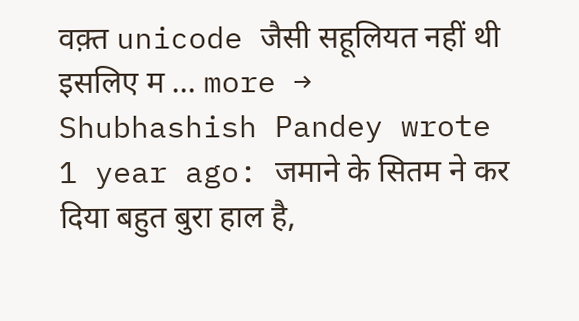वक़्त unicode जैसी सहूलियत नहीं थी इसलिए म … more →
Shubhashish Pandey wrote 1 year ago: जमाने के सितम ने कर दिया बहुत बुरा हाल है,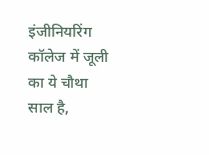इंजीनियरिंग कॉलेज में जूली का ये चौथा साल है,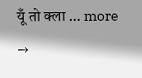यूँ तो क्ला … more →